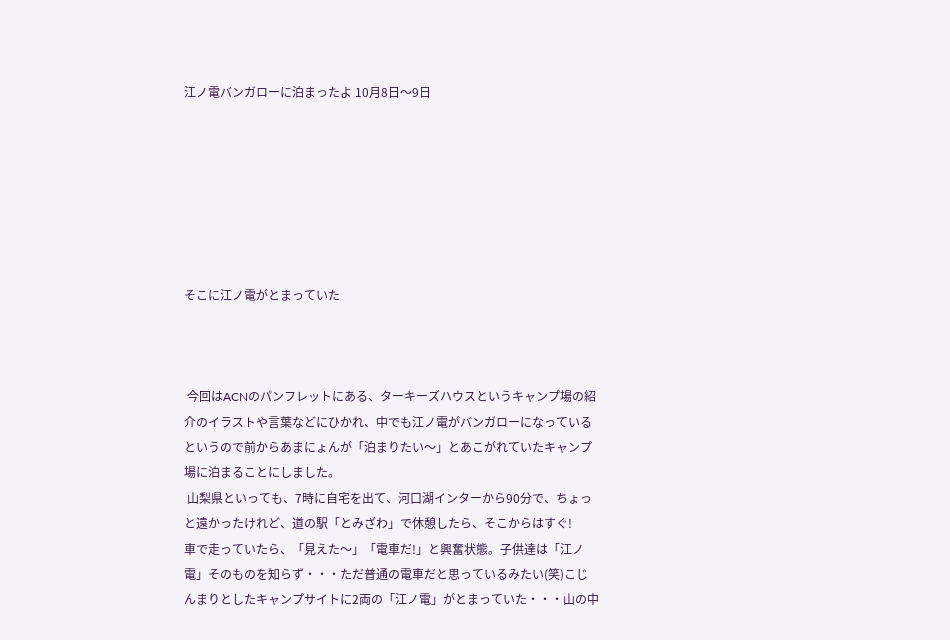江ノ電バンガローに泊まったよ 10月8日〜9日







そこに江ノ電がとまっていた



 今回はACNのパンフレットにある、ターキーズハウスというキャンプ場の紹介のイラストや言葉などにひかれ、中でも江ノ電がバンガローになっているというので前からあまにょんが「泊まりたい〜」とあこがれていたキャンプ場に泊まることにしました。
 山梨県といっても、7時に自宅を出て、河口湖インターから90分で、ちょっと遠かったけれど、道の駅「とみざわ」で休憩したら、そこからはすぐ!
車で走っていたら、「見えた〜」「電車だ!」と興奮状態。子供達は「江ノ電」そのものを知らず・・・ただ普通の電車だと思っているみたい(笑)こじんまりとしたキャンプサイトに2両の「江ノ電」がとまっていた・・・山の中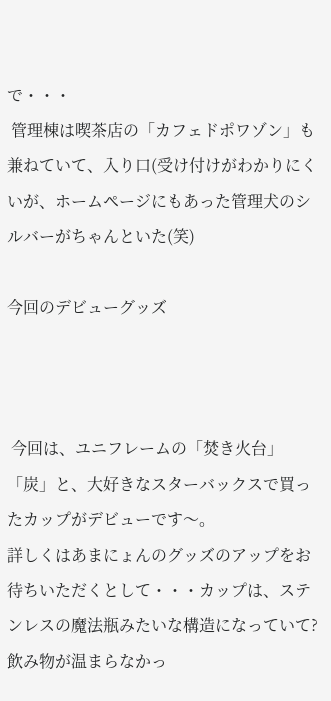で・・・
 管理棟は喫茶店の「カフェドポワゾン」も兼ねていて、入り口(受け付けがわかりにくいが、ホームページにもあった管理犬のシルバーがちゃんといた(笑)

今回のデビューグッズ



 今回は、ユニフレームの「焚き火台」「炭」と、大好きなスターバックスで買ったカップがデビューです〜。
詳しくはあまにょんのグッズのアップをお待ちいただくとして・・・カップは、ステンレスの魔法瓶みたいな構造になっていて?飲み物が温まらなかっ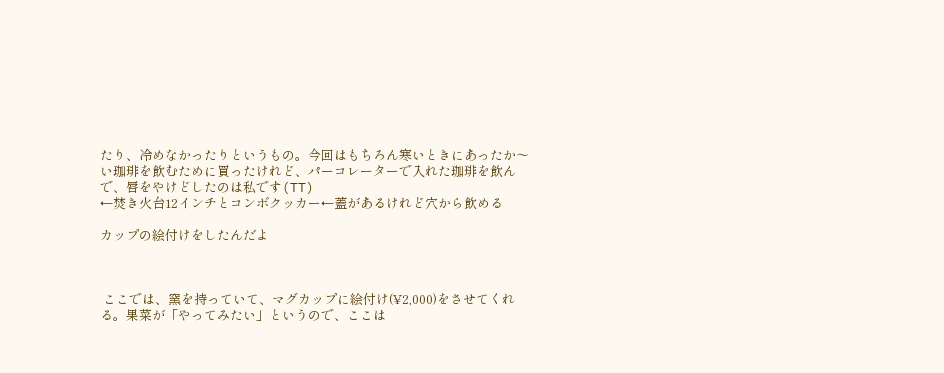たり、冷めなかったりというもの。今回はもちろん寒いときにあったか〜い珈琲を飲むために買ったけれど、パーコレーターで入れた珈琲を飲んで、唇をやけどしたのは私です(TT)
←焚き火台12インチとコンボクッカー←蓋があるけれど穴から飲める

カップの絵付けをしたんだよ



 ここでは、窯を持っていて、マグカップに絵付け(¥2,000)をさせてくれる。果菜が「やってみたい」というので、ここは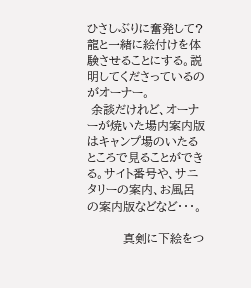ひさしぶりに奮発して?龍と一緒に絵付けを体験させることにする。説明してくださっているのがオーナー。
 余談だけれど、オーナーが焼いた場内案内版はキャンプ場のいたるところで見ることができる。サイト番号や、サニタリーの案内、お風呂の案内版などなど・・・。

         真剣に下絵をつ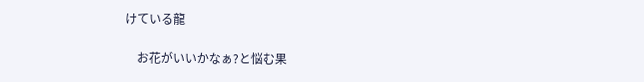けている龍

    お花がいいかなぁ?と悩む果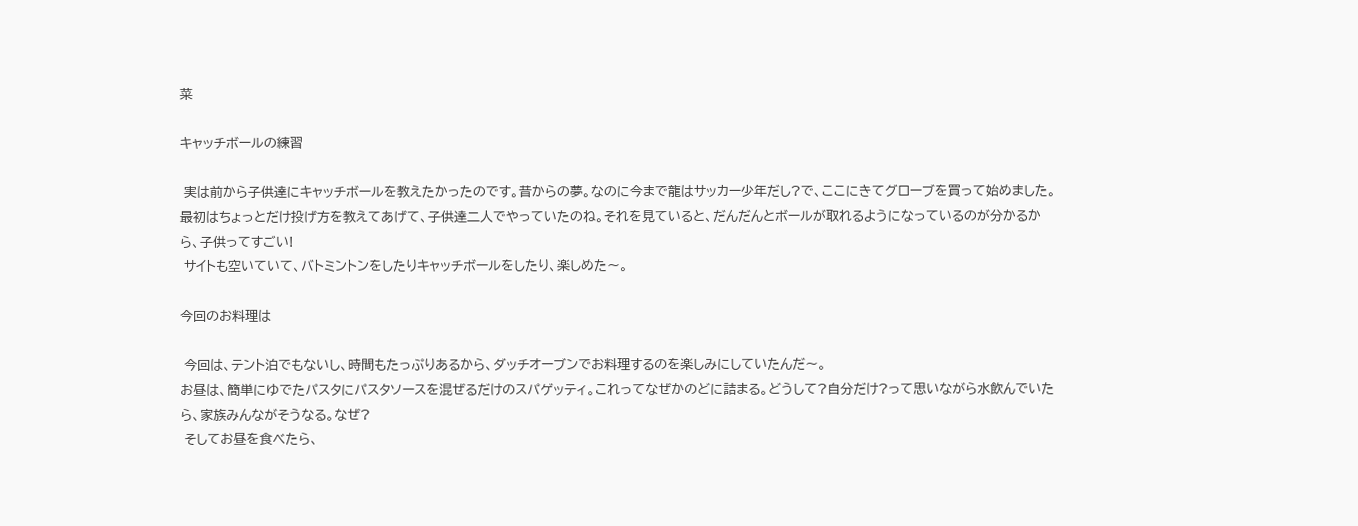菜

キャッチボールの練習

 実は前から子供達にキャッチボールを教えたかったのです。昔からの夢。なのに今まで龍はサッカー少年だし?で、ここにきてグローブを買って始めました。最初はちょっとだけ投げ方を教えてあげて、子供達二人でやっていたのね。それを見ていると、だんだんとボールが取れるようになっているのが分かるから、子供ってすごい!
 サイトも空いていて、バトミントンをしたりキャッチボールをしたり、楽しめた〜。

今回のお料理は

 今回は、テント泊でもないし、時間もたっぷりあるから、ダッチオーブンでお料理するのを楽しみにしていたんだ〜。
お昼は、簡単にゆでたパスタにパスタソースを混ぜるだけのスパゲッティ。これってなぜかのどに詰まる。どうして?自分だけ?って思いながら水飲んでいたら、家族みんながそうなる。なぜ?
 そしてお昼を食べたら、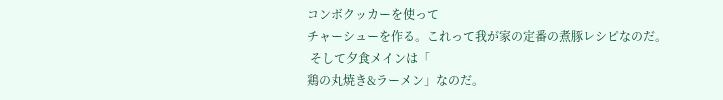コンボクッカーを使って
チャーシューを作る。これって我が家の定番の煮豚レシピなのだ。
 そして夕食メインは「
鶏の丸焼き&ラーメン」なのだ。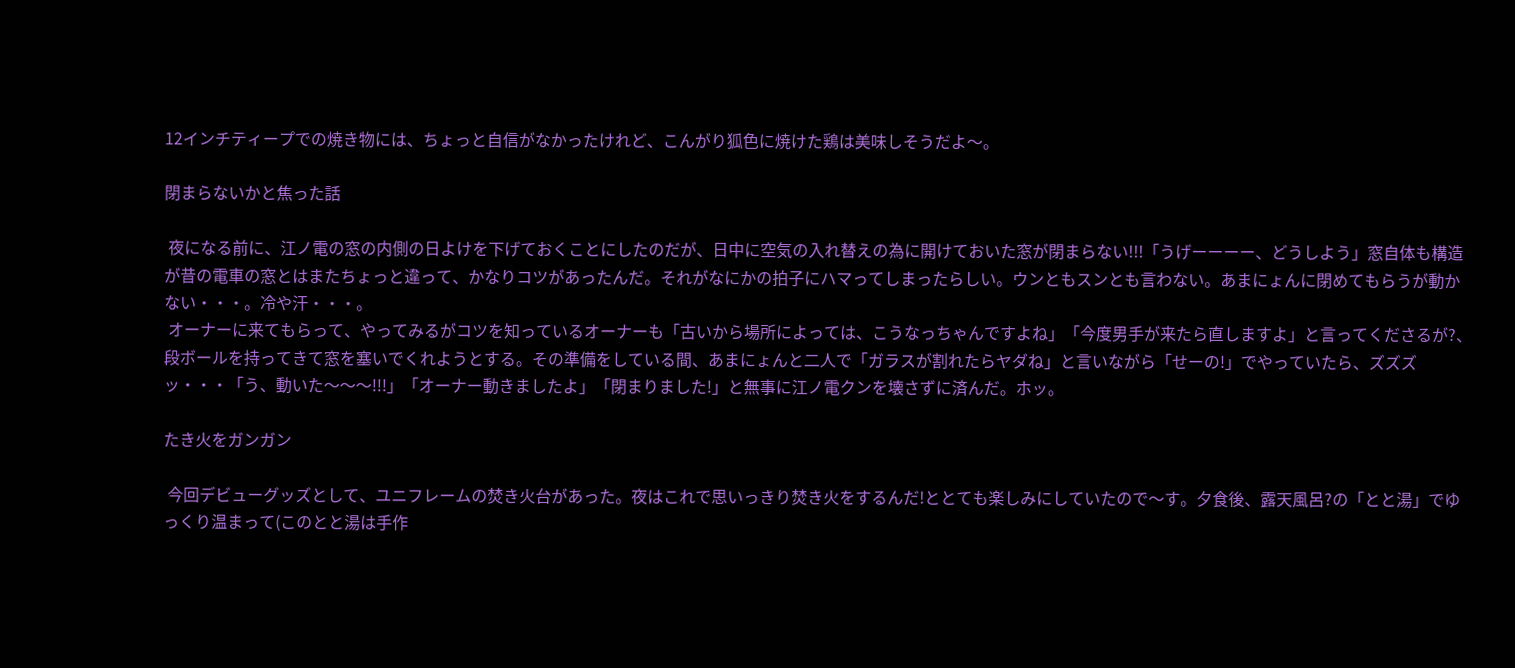12インチティープでの焼き物には、ちょっと自信がなかったけれど、こんがり狐色に焼けた鶏は美味しそうだよ〜。

閉まらないかと焦った話

 夜になる前に、江ノ電の窓の内側の日よけを下げておくことにしたのだが、日中に空気の入れ替えの為に開けておいた窓が閉まらない!!!「うげーーーー、どうしよう」窓自体も構造が昔の電車の窓とはまたちょっと違って、かなりコツがあったんだ。それがなにかの拍子にハマってしまったらしい。ウンともスンとも言わない。あまにょんに閉めてもらうが動かない・・・。冷や汗・・・。
 オーナーに来てもらって、やってみるがコツを知っているオーナーも「古いから場所によっては、こうなっちゃんですよね」「今度男手が来たら直しますよ」と言ってくださるが?、段ボールを持ってきて窓を塞いでくれようとする。その準備をしている間、あまにょんと二人で「ガラスが割れたらヤダね」と言いながら「せーの!」でやっていたら、ズズズッ・・・「う、動いた〜〜〜!!!」「オーナー動きましたよ」「閉まりました!」と無事に江ノ電クンを壊さずに済んだ。ホッ。

たき火をガンガン

 今回デビューグッズとして、ユニフレームの焚き火台があった。夜はこれで思いっきり焚き火をするんだ!ととても楽しみにしていたので〜す。夕食後、露天風呂?の「とと湯」でゆっくり温まって(このとと湯は手作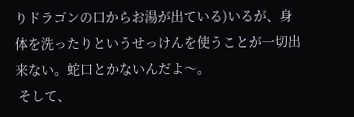りドラゴンの口からお湯が出ている)いるが、身体を洗ったりというせっけんを使うことが一切出来ない。蛇口とかないんだよ〜。
 そして、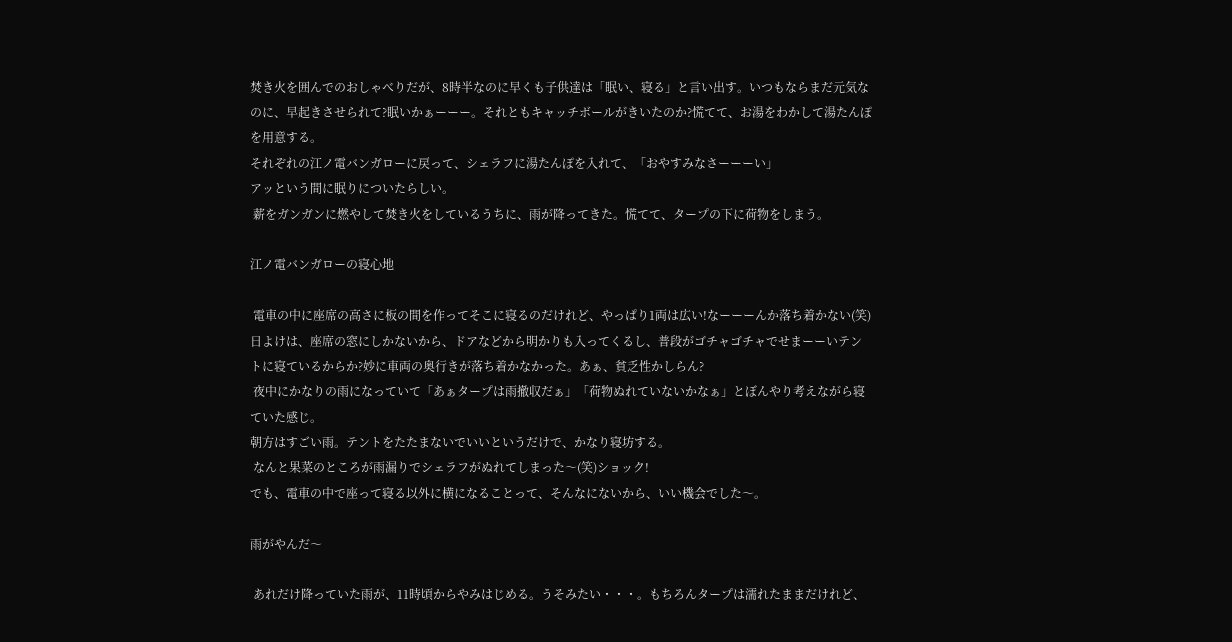焚き火を囲んでのおしゃべりだが、8時半なのに早くも子供達は「眠い、寝る」と言い出す。いつもならまだ元気なのに、早起きさせられて?眠いかぁーーー。それともキャッチボールがきいたのか?慌てて、お湯をわかして湯たんぽを用意する。
それぞれの江ノ電バンガローに戻って、シェラフに湯たんぽを入れて、「おやすみなさーーーい」
アッという間に眠りについたらしい。
 薪をガンガンに燃やして焚き火をしているうちに、雨が降ってきた。慌てて、タープの下に荷物をしまう。

江ノ電バンガローの寝心地

 電車の中に座席の高さに板の間を作ってそこに寝るのだけれど、やっぱり1両は広い!なーーーんか落ち着かない(笑)
日よけは、座席の窓にしかないから、ドアなどから明かりも入ってくるし、普段がゴチャゴチャでせまーーいテントに寝ているからか?妙に車両の奥行きが落ち着かなかった。あぁ、貧乏性かしらん?
 夜中にかなりの雨になっていて「あぁタープは雨撤収だぁ」「荷物ぬれていないかなぁ」とぼんやり考えながら寝ていた感じ。
朝方はすごい雨。テントをたたまないでいいというだけで、かなり寝坊する。
 なんと果菜のところが雨漏りでシェラフがぬれてしまった〜(笑)ショック!
でも、電車の中で座って寝る以外に横になることって、そんなにないから、いい機会でした〜。

雨がやんだ〜

 あれだけ降っていた雨が、11時頃からやみはじめる。うそみたい・・・。もちろんタープは濡れたままだけれど、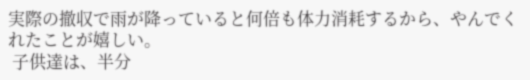実際の撤収で雨が降っていると何倍も体力消耗するから、やんでくれたことが嬉しい。
 子供達は、半分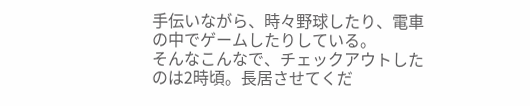手伝いながら、時々野球したり、電車の中でゲームしたりしている。
そんなこんなで、チェックアウトしたのは2時頃。長居させてくだ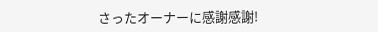さったオーナーに感謝感謝!